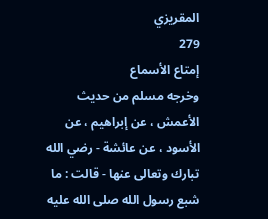المقريزي
279
إمتاع الأسماع
وخرجه مسلم من حديث الأعمش ، عن إبراهيم ، عن الأسود ، عن عائشة - رضي الله تبارك وتعالى عنها - قالت : ما شبع رسول الله صلى الله عليه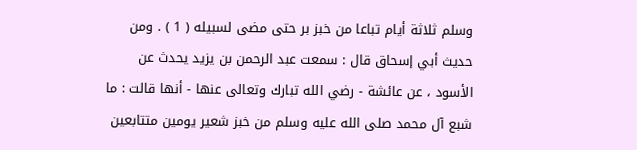وسلم ثلاثة أيام تباعا من خبز بر حتى مضى لسبيله ( 1 ) . ومن حديث أبي إسحاق قال : سمعت عبد الرحمن بن يزيد يحدث عن الأسود ، عن عائشة - رضي الله تبارك وتعالى عنها - أنها قالت : ما شبع آل محمد صلى الله عليه وسلم من خبز شعير يومين متتابعين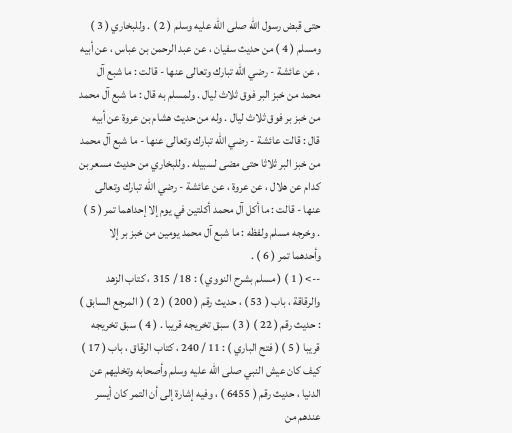حتى قبض رسول الله صلى الله عليه وسلم ( 2 ) . وللبخاري ( 3 ) ومسلم ( 4 ) من حديث سفيان ، عن عبد الرحمن بن عباس ، عن أبيه ، عن عائشة - رضي الله تبارك وتعالى عنها - قالت : ما شبع آل محمد من خبز البر فوق ثلاث ليال . ولمسلم به قال : ما شبع آل محمد من خبز بر فوق ثلاث ليال . وله من حديث هشام بن عروة عن أبيه قال : قالت عائشة - رضي الله تبارك وتعالى عنها - ما شبع آل محمد من خبز البر ثلاثا حتى مضى لسبيله . وللبخاري من حديث مسعر بن كدام عن هلال ، عن عروة ، عن عائشة - رضي الله تبارك وتعالى عنها - قالت : ما أكل آل محمد أكلتين في يوم إلا إحداهما تمر ( 5 ) . وخرجه مسلم ولفظه : ما شبع آل محمد يومين من خبز بر إلا وأحدهما تمر ( 6 ) .
--> ( 1 ) ( مسلم بشرح النووي ) : 18 / 315 ، كتاب الزهد والرقاقة ، باب ( 53 ) ، حديث رقم ( 200 ) ( 2 ) ( المرجع السابق ) : حديث رقم ( 22 ) ( 3 ) سبق تخريجه قريبا . ( 4 ) سبق تخريجه قريبا ( 5 ) ( فتح الباري ) : 11 / 240 ، كتاب الرقاق ، باب ( 17 ) كيف كان عيش النبي صلى الله عليه وسلم وأصحابه وتخليهم عن الدنيا ، حديث رقم ( 6455 ) ، وفيه إشارة إلى أن التمر كان أيسر عندهم من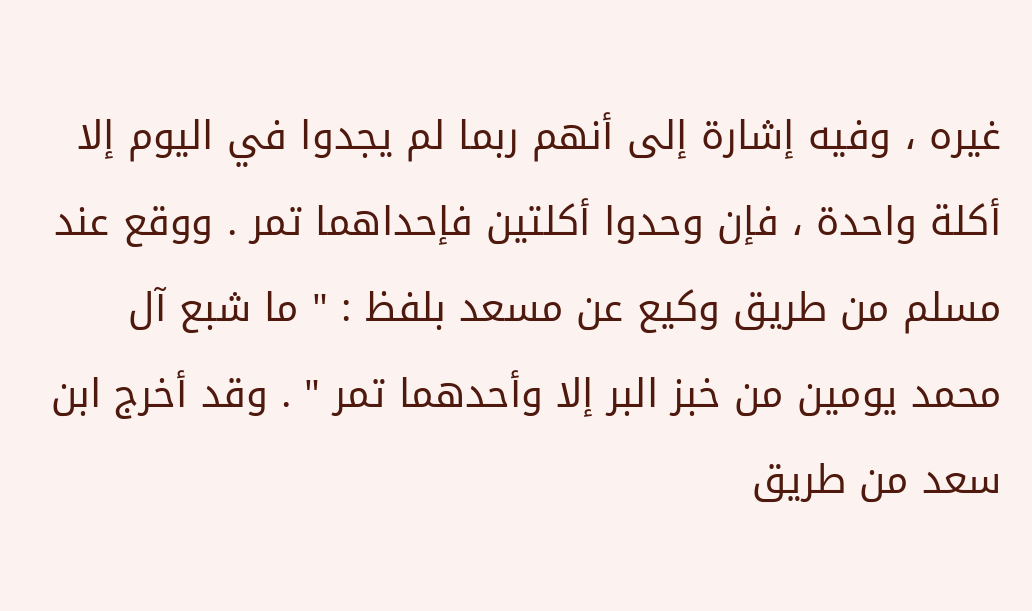غيره ، وفيه إشارة إلى أنهم ربما لم يجدوا في اليوم إلا أكلة واحدة ، فإن وحدوا أكلتين فإحداهما تمر . ووقع عند مسلم من طريق وكيع عن مسعد بلفظ : " ما شبع آل محمد يومين من خبز البر إلا وأحدهما تمر " . وقد أخرج ابن سعد من طريق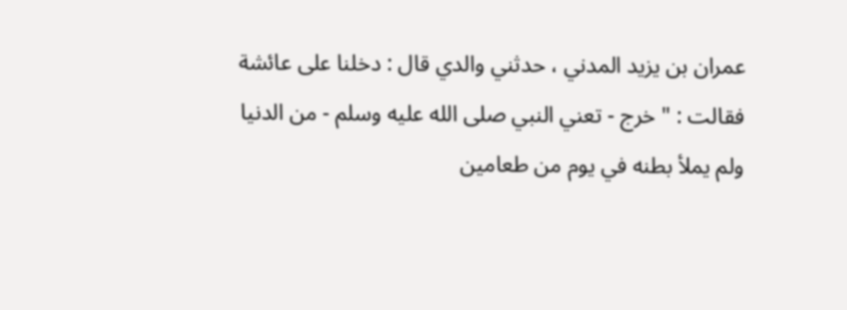عمران بن يزيد المدني ، حدثني والدي قال : دخلنا على عائشة فقالت : " خرج - تعني النبي صلى الله عليه وسلم - من الدنيا ولم يملأ بطنه في يوم من طعامين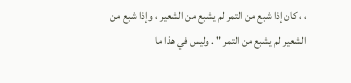، ، كان إذا شبع من التمر لم يشبع من الشعير ، وإذا شبع من الشعير لم يشبع من التمر " . وليس في هذا ما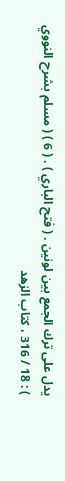يدل على ترك الجمع بين لونين . ( فتح الباري ) . ( 6 ) ( مسلم بشرح النووي ) : 18 / 316 ، كتاب الزهد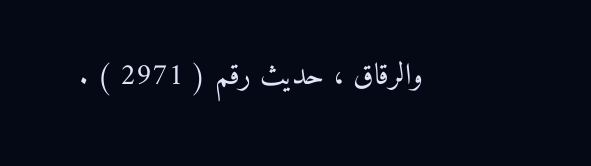والرقاق ، حديث رقم ( 2971 ) .